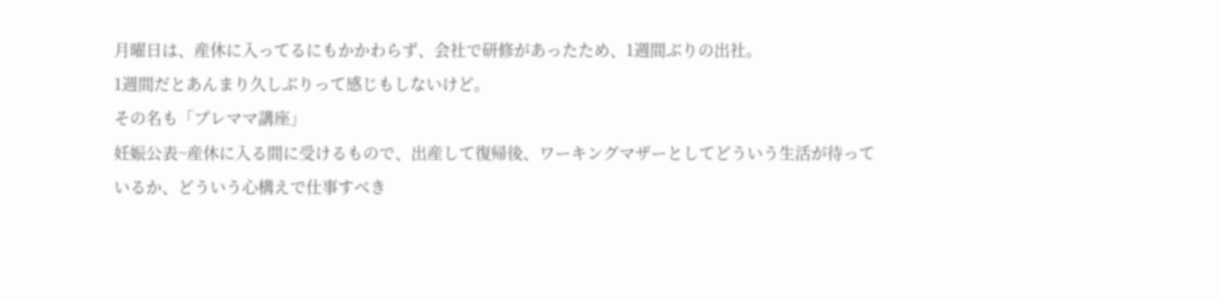月曜日は、産休に入ってるにもかかわらず、会社で研修があったため、1週間ぶりの出社。
1週間だとあんまり久しぶりって感じもしないけど。
その名も「プレママ講座」
妊娠公表~産休に入る間に受けるもので、出産して復帰後、ワーキングマザーとしてどういう生活が待っているか、どういう心構えで仕事すべき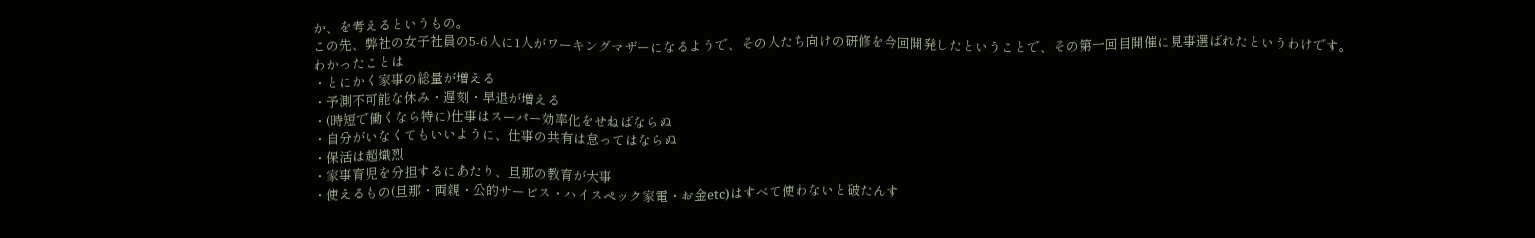か、を考えるというもの。
この先、弊社の女子社員の5-6人に1人がワーキングマザーになるようで、その人たち向けの研修を今回開発したということで、その第一回目開催に見事選ばれたというわけです。
わかったことは
・とにかく家事の総量が増える
・予測不可能な休み・遅刻・早退が増える
・(時短で働くなら特に)仕事はスーパー効率化をせねばならぬ
・自分がいなくてもいいように、仕事の共有は怠ってはならぬ
・保活は超熾烈
・家事育児を分担するにあたり、旦那の教育が大事
・使えるもの(旦那・両親・公的サービス・ハイスペック家電・お金etc)はすべて使わないと破たんす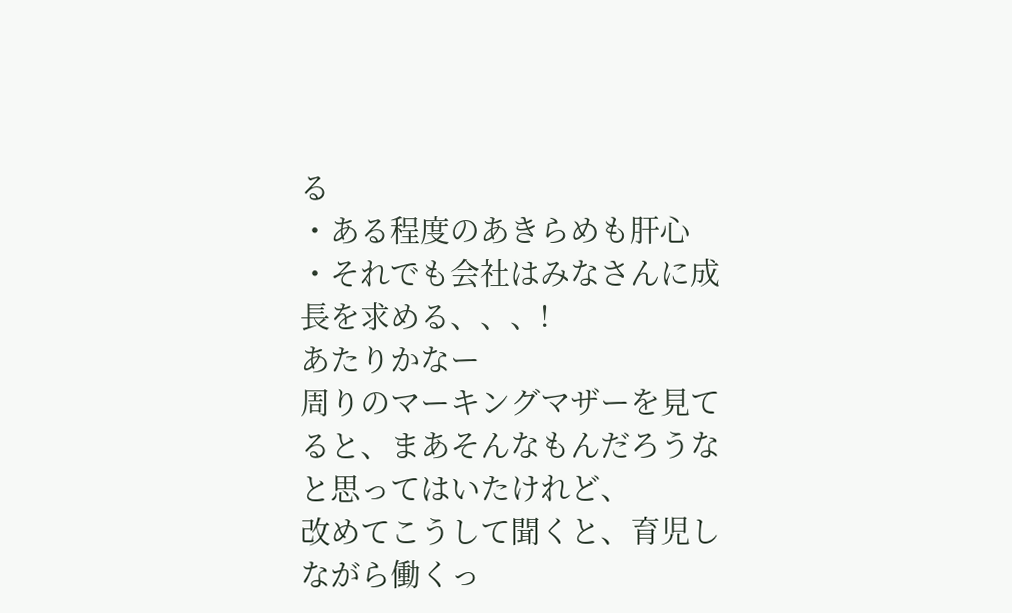る
・ある程度のあきらめも肝心
・それでも会社はみなさんに成長を求める、、、!
あたりかなー
周りのマーキングマザーを見てると、まあそんなもんだろうなと思ってはいたけれど、
改めてこうして聞くと、育児しながら働くっ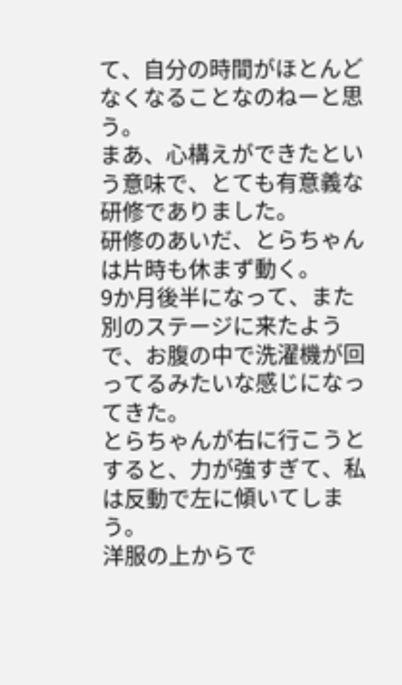て、自分の時間がほとんどなくなることなのねーと思う。
まあ、心構えができたという意味で、とても有意義な研修でありました。
研修のあいだ、とらちゃんは片時も休まず動く。
9か月後半になって、また別のステージに来たようで、お腹の中で洗濯機が回ってるみたいな感じになってきた。
とらちゃんが右に行こうとすると、力が強すぎて、私は反動で左に傾いてしまう。
洋服の上からで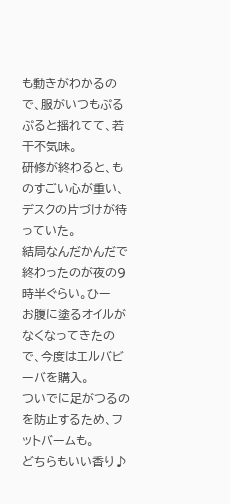も動きがわかるので、服がいつもぷるぷると揺れてて、若干不気味。
研修が終わると、ものすごい心が重い、デスクの片づけが待っていた。
結局なんだかんだで終わったのが夜の9時半ぐらい。ひー
お腹に塗るオイルがなくなってきたので、今度はエルバビーバを購入。
ついでに足がつるのを防止するため、フットバームも。
どちらもいい香り♪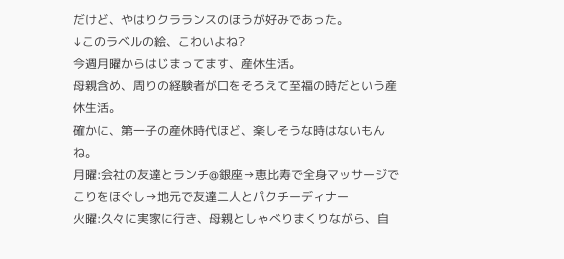だけど、やはりクラランスのほうが好みであった。
↓このラベルの絵、こわいよね?
今週月曜からはじまってます、産休生活。
母親含め、周りの経験者が口をそろえて至福の時だという産休生活。
確かに、第一子の産休時代ほど、楽しそうな時はないもんね。
月曜:会社の友達とランチ@銀座→恵比寿で全身マッサージでこりをほぐし→地元で友達二人とパクチーディナー
火曜:久々に実家に行き、母親としゃべりまくりながら、自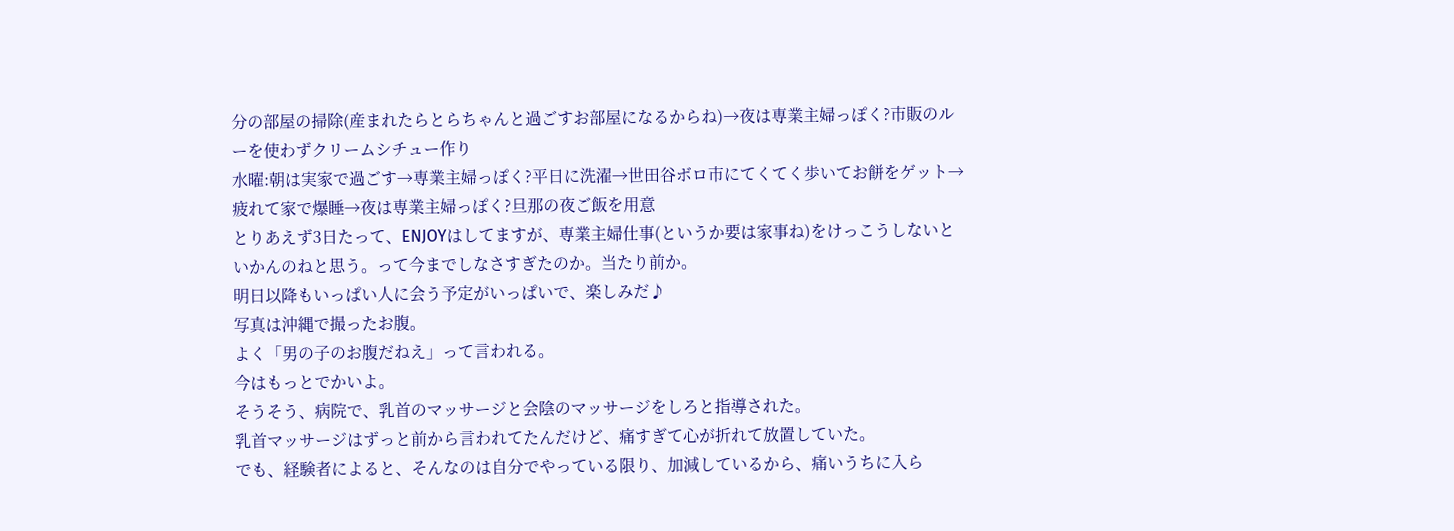分の部屋の掃除(産まれたらとらちゃんと過ごすお部屋になるからね)→夜は専業主婦っぽく?市販のルーを使わずクリームシチュー作り
水曜:朝は実家で過ごす→専業主婦っぽく?平日に洗濯→世田谷ボロ市にてくてく歩いてお餅をゲット→疲れて家で爆睡→夜は専業主婦っぽく?旦那の夜ご飯を用意
とりあえず3日たって、ENJOYはしてますが、専業主婦仕事(というか要は家事ね)をけっこうしないといかんのねと思う。って今までしなさすぎたのか。当たり前か。
明日以降もいっぱい人に会う予定がいっぱいで、楽しみだ♪
写真は沖縄で撮ったお腹。
よく「男の子のお腹だねえ」って言われる。
今はもっとでかいよ。
そうそう、病院で、乳首のマッサージと会陰のマッサージをしろと指導された。
乳首マッサージはずっと前から言われてたんだけど、痛すぎて心が折れて放置していた。
でも、経験者によると、そんなのは自分でやっている限り、加減しているから、痛いうちに入ら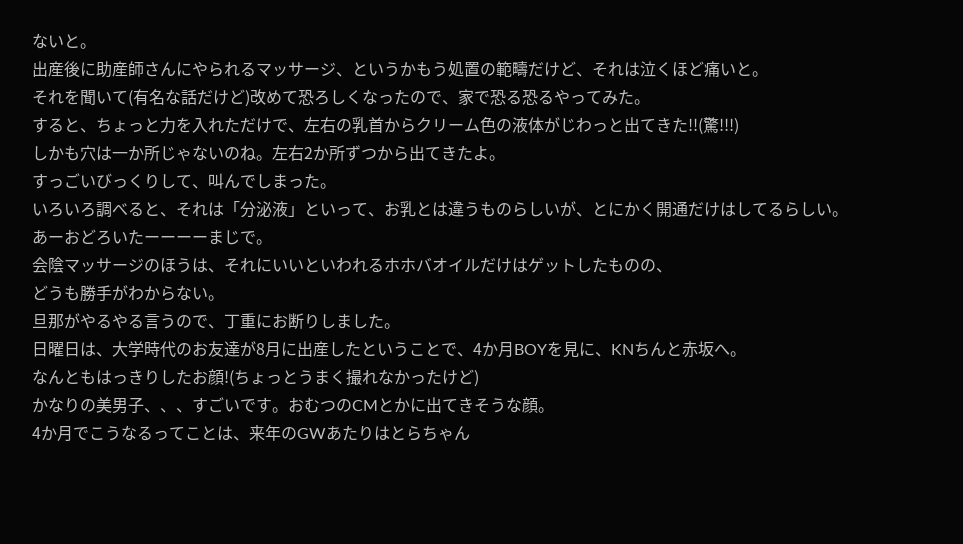ないと。
出産後に助産師さんにやられるマッサージ、というかもう処置の範疇だけど、それは泣くほど痛いと。
それを聞いて(有名な話だけど)改めて恐ろしくなったので、家で恐る恐るやってみた。
すると、ちょっと力を入れただけで、左右の乳首からクリーム色の液体がじわっと出てきた!!(驚!!!)
しかも穴は一か所じゃないのね。左右2か所ずつから出てきたよ。
すっごいびっくりして、叫んでしまった。
いろいろ調べると、それは「分泌液」といって、お乳とは違うものらしいが、とにかく開通だけはしてるらしい。
あーおどろいたーーーーまじで。
会陰マッサージのほうは、それにいいといわれるホホバオイルだけはゲットしたものの、
どうも勝手がわからない。
旦那がやるやる言うので、丁重にお断りしました。
日曜日は、大学時代のお友達が8月に出産したということで、4か月BOYを見に、KNちんと赤坂へ。
なんともはっきりしたお顔!(ちょっとうまく撮れなかったけど)
かなりの美男子、、、すごいです。おむつのCMとかに出てきそうな顔。
4か月でこうなるってことは、来年のGWあたりはとらちゃん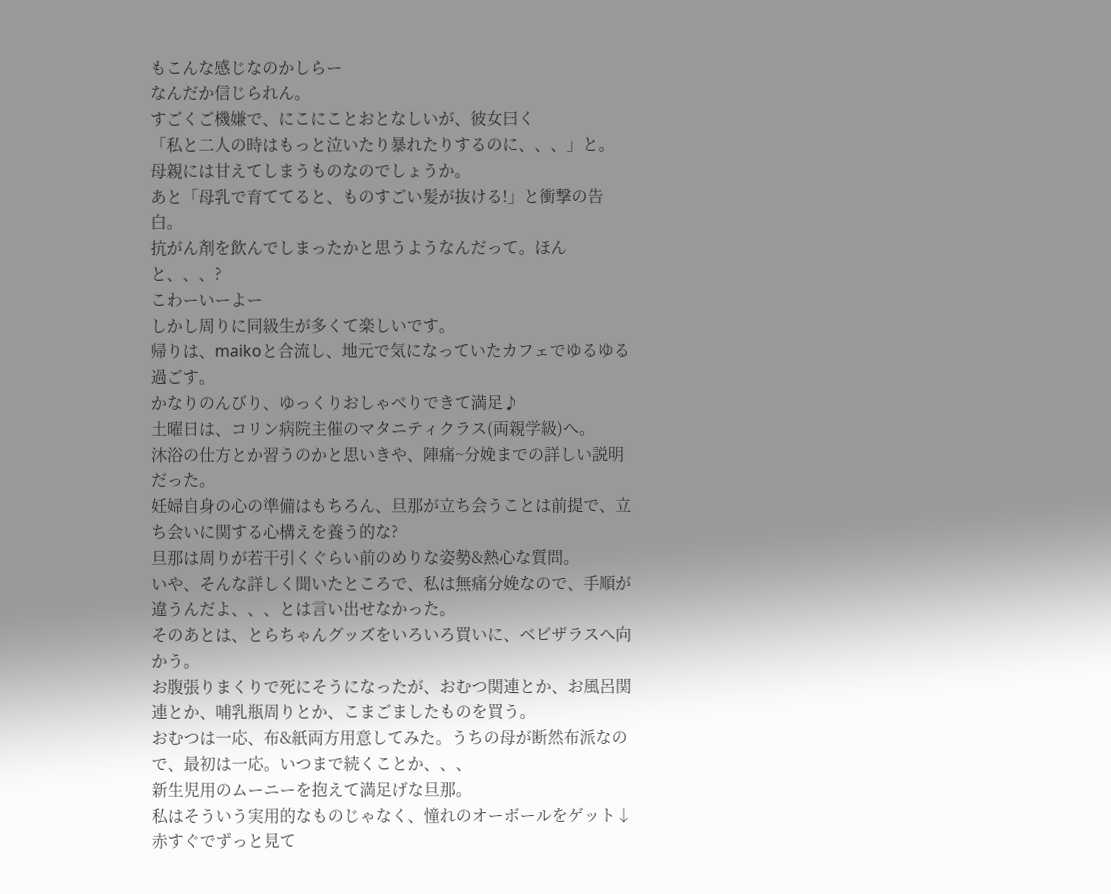もこんな感じなのかしらー
なんだか信じられん。
すごくご機嫌で、にこにことおとなしいが、彼女曰く
「私と二人の時はもっと泣いたり暴れたりするのに、、、」と。
母親には甘えてしまうものなのでしょうか。
あと「母乳で育ててると、ものすごい髪が抜ける!」と衝撃の告白。
抗がん剤を飲んでしまったかと思うようなんだって。ほんと、、、?
こわーいーよー
しかし周りに同級生が多くて楽しいです。
帰りは、maikoと合流し、地元で気になっていたカフェでゆるゆる過ごす。
かなりのんびり、ゆっくりおしゃべりできて満足♪
土曜日は、コリン病院主催のマタニティクラス(両親学級)へ。
沐浴の仕方とか習うのかと思いきや、陣痛~分娩までの詳しい説明だった。
妊婦自身の心の準備はもちろん、旦那が立ち会うことは前提で、立ち会いに関する心構えを養う的な?
旦那は周りが若干引くぐらい前のめりな姿勢&熱心な質問。
いや、そんな詳しく聞いたところで、私は無痛分娩なので、手順が違うんだよ、、、とは言い出せなかった。
そのあとは、とらちゃんグッズをいろいろ買いに、ベビザラスへ向かう。
お腹張りまくりで死にそうになったが、おむつ関連とか、お風呂関連とか、哺乳瓶周りとか、こまごましたものを買う。
おむつは一応、布&紙両方用意してみた。うちの母が断然布派なので、最初は一応。いつまで続くことか、、、
新生児用のムーニーを抱えて満足げな旦那。
私はそういう実用的なものじゃなく、憧れのオーボールをゲット↓
赤すぐでずっと見て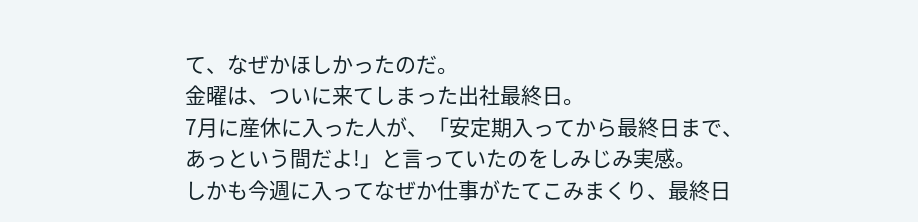て、なぜかほしかったのだ。
金曜は、ついに来てしまった出社最終日。
7月に産休に入った人が、「安定期入ってから最終日まで、あっという間だよ!」と言っていたのをしみじみ実感。
しかも今週に入ってなぜか仕事がたてこみまくり、最終日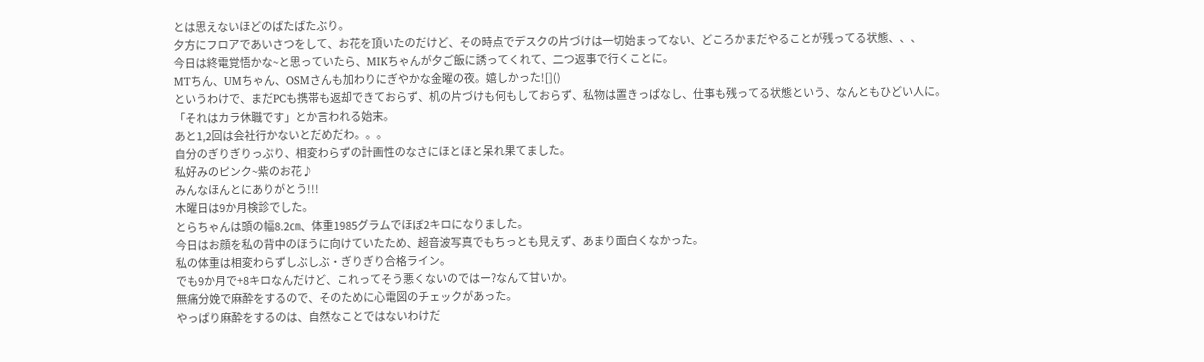とは思えないほどのばたばたぶり。
夕方にフロアであいさつをして、お花を頂いたのだけど、その時点でデスクの片づけは一切始まってない、どころかまだやることが残ってる状態、、、
今日は終電覚悟かな~と思っていたら、MIKちゃんが夕ご飯に誘ってくれて、二つ返事で行くことに。
MTちん、UMちゃん、OSMさんも加わりにぎやかな金曜の夜。嬉しかった![]()
というわけで、まだPCも携帯も返却できておらず、机の片づけも何もしておらず、私物は置きっぱなし、仕事も残ってる状態という、なんともひどい人に。
「それはカラ休職です」とか言われる始末。
あと1,2回は会社行かないとだめだわ。。。
自分のぎりぎりっぷり、相変わらずの計画性のなさにほとほと呆れ果てました。
私好みのピンク~紫のお花♪
みんなほんとにありがとう!!!
木曜日は9か月検診でした。
とらちゃんは頭の幅8.2㎝、体重1985グラムでほぼ2キロになりました。
今日はお顔を私の背中のほうに向けていたため、超音波写真でもちっとも見えず、あまり面白くなかった。
私の体重は相変わらずしぶしぶ・ぎりぎり合格ライン。
でも9か月で+8キロなんだけど、これってそう悪くないのではー?なんて甘いか。
無痛分娩で麻酔をするので、そのために心電図のチェックがあった。
やっぱり麻酔をするのは、自然なことではないわけだ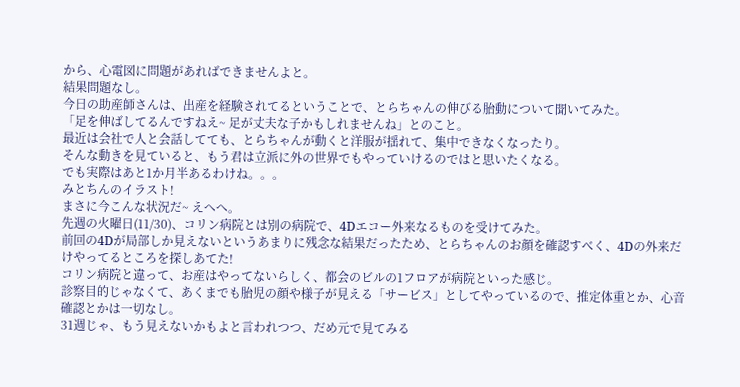から、心電図に問題があればできませんよと。
結果問題なし。
今日の助産師さんは、出産を経験されてるということで、とらちゃんの伸びる胎動について聞いてみた。
「足を伸ばしてるんですねえ~ 足が丈夫な子かもしれませんね」とのこと。
最近は会社で人と会話してても、とらちゃんが動くと洋服が揺れて、集中できなくなったり。
そんな動きを見ていると、もう君は立派に外の世界でもやっていけるのではと思いたくなる。
でも実際はあと1か月半あるわけね。。。
みとちんのイラスト!
まさに今こんな状況だ~ えへへ。
先週の火曜日(11/30)、コリン病院とは別の病院で、4Dエコー外来なるものを受けてみた。
前回の4Dが局部しか見えないというあまりに残念な結果だったため、とらちゃんのお顔を確認すべく、4Dの外来だけやってるところを探しあてた!
コリン病院と違って、お産はやってないらしく、都会のビルの1フロアが病院といった感じ。
診察目的じゃなくて、あくまでも胎児の顔や様子が見える「サービス」としてやっているので、推定体重とか、心音確認とかは一切なし。
31週じゃ、もう見えないかもよと言われつつ、だめ元で見てみる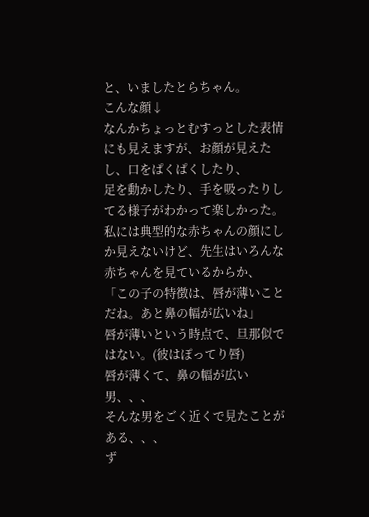と、いましたとらちゃん。
こんな顔↓
なんかちょっとむすっとした表情にも見えますが、お顔が見えたし、口をぱくぱくしたり、
足を動かしたり、手を吸ったりしてる様子がわかって楽しかった。
私には典型的な赤ちゃんの顔にしか見えないけど、先生はいろんな赤ちゃんを見ているからか、
「この子の特徴は、唇が薄いことだね。あと鼻の幅が広いね」
唇が薄いという時点で、旦那似ではない。(彼はぽってり唇)
唇が薄くて、鼻の幅が広い男、、、
そんな男をごく近くで見たことがある、、、
ず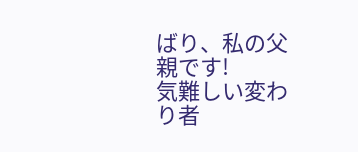ばり、私の父親です!
気難しい変わり者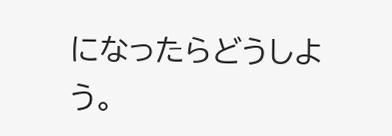になったらどうしよう。